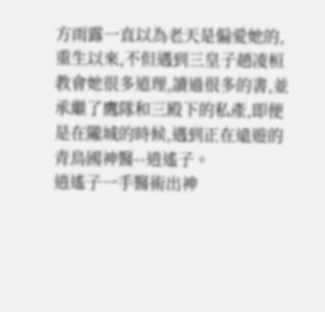方雨露一直以為老天是偏愛她的,重生以來,不但遇到三皇子趙凌桓教會她很多道理,讀過很多的書,並承繼了鷹隊和三殿下的私產,即便是在隴城的時候,遇到正在遠遊的青鳥國神醫--逍遙子。
逍遙子一手醫術出神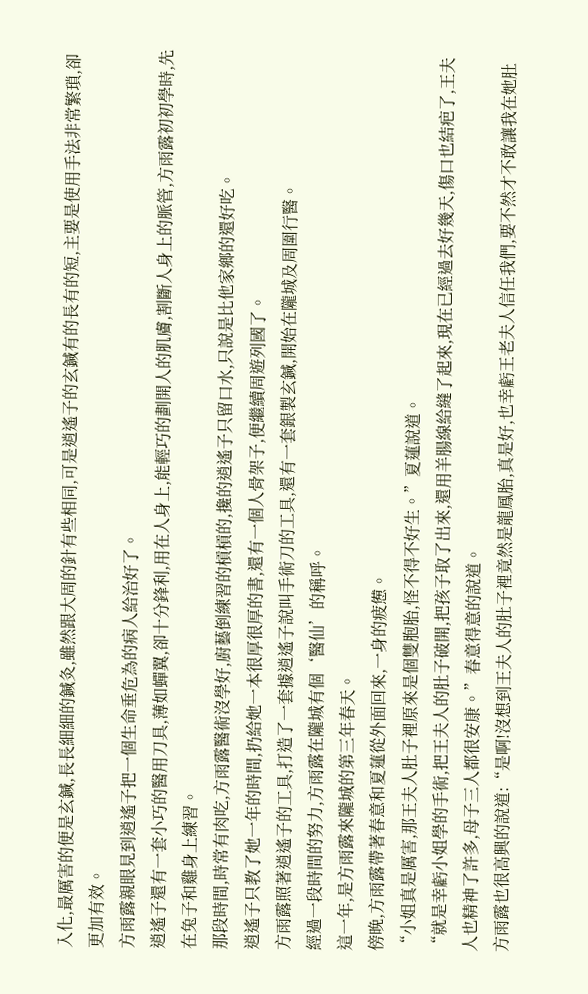入化,最厲害的便是玄鍼,長長細細的鍼灸,雖然跟大周的針有些相同,可是逍遙子的玄鍼有的長有的短,主要是使用手法非常繁瑣,卻更加有效。
方雨露親眼見到逍遙子把一個生命垂危為的病人給治好了。
逍遙子還有一套小巧的醫用刀具,薄如蟬翼,卻十分鋒利,用在人身上,能輕巧的劃開人的肌膚,割斷人身上的脈管,方雨露初初學時,先在兔子和雞身上練習。
那段時間,時常有肉吃,方雨露醫術沒學好,廚藝倒練習的槓槓的,攙的逍遙子只留口水,只說是比他家鄉的還好吃。
逍遙子只教了她一年的時間,扔給她一本很厚很厚的書,還有一個人骨架子,便繼續周遊列國了。
方雨露照著逍遙子的工具,打造了一套據逍遙子說叫手術刀的工具,還有一套銀製玄鍼,開始在隴城及周圍行醫。
經過一段時間的努力,方雨露在隴城有個‘醫仙’的稱呼。
這一年,是方雨露來隴城的第三年春天。
傍晚,方雨露帶著春意和夏蓮從外面回來,一身的疲憊。
“小姐真是厲害,那王夫人肚子裡原來是個雙胞胎,怪不得不好生。”夏蓮說道。
“就是幸虧小姐學的手術,把王夫人的肚子破開,把孩子取了出來,還用羊腸線給縫了起來,現在已經過去好幾天,傷口也結疤了,王夫人也精神了許多,母子三人都很安康。”春意得意的說道。
方雨露也很高興的說道:“是啊!沒想到王夫人的肚子裡竟然是龍鳳胎,真是好,也幸虧王老夫人信任我們,要不然才不敢讓我在她肚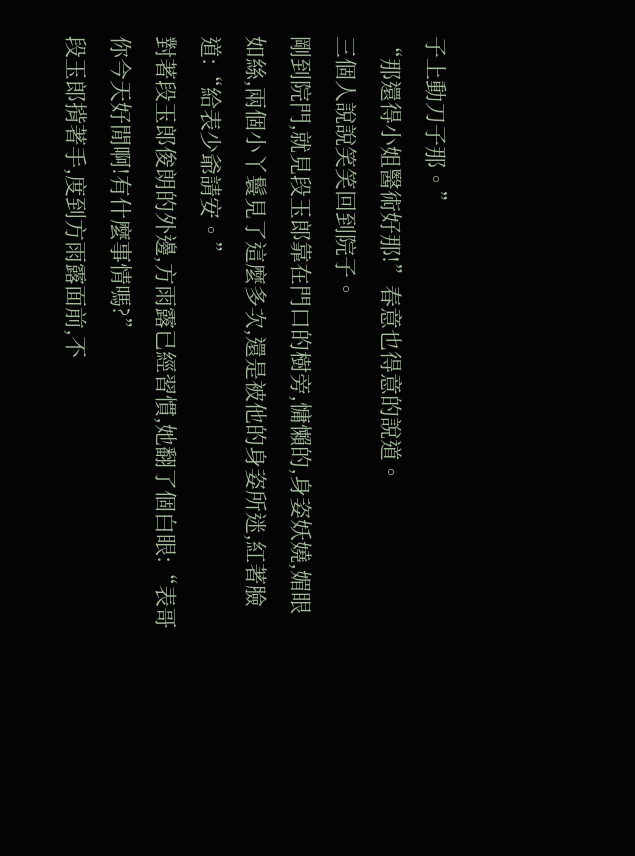子上動刀子那。”
“那還得小姐醫術好那!”春意也得意的說道。
三個人說說笑笑回到院子。
剛到院門,就見段玉郎靠在門口的樹旁,慵懶的,身姿妖嬈,媚眼如絲,兩個小丫鬟見了這麼多次,還是被他的身姿所迷,紅著臉道:“給表少爺請安。”
對著段玉郎俊朗的外邊,方雨露已經習慣,她翻了個白眼:“表哥你今天好閒啊!有什麼事情嗎?”
段玉郎揹著手,度到方雨露面前,不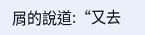屑的說道:“又去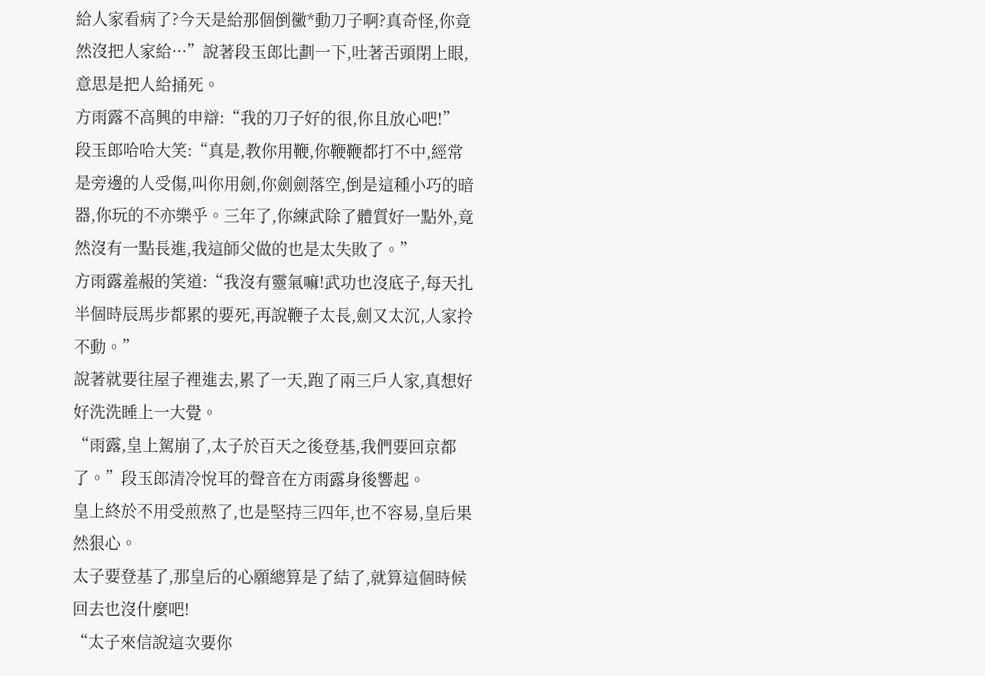給人家看病了?今天是給那個倒黴*動刀子啊?真奇怪,你竟然沒把人家給···”說著段玉郎比劃一下,吐著舌頭閉上眼,意思是把人給捅死。
方雨露不高興的申辯:“我的刀子好的很,你且放心吧!”
段玉郎哈哈大笑:“真是,教你用鞭,你鞭鞭都打不中,經常是旁邊的人受傷,叫你用劍,你劍劍落空,倒是這種小巧的暗器,你玩的不亦樂乎。三年了,你練武除了體質好一點外,竟然沒有一點長進,我這師父做的也是太失敗了。”
方雨露羞赧的笑道:“我沒有靈氣嘛!武功也沒底子,每天扎半個時辰馬步都累的要死,再說鞭子太長,劍又太沉,人家拎不動。”
說著就要往屋子裡進去,累了一天,跑了兩三戶人家,真想好好洗洗睡上一大覺。
“雨露,皇上駕崩了,太子於百天之後登基,我們要回京都了。”段玉郎清冷悅耳的聲音在方雨露身後響起。
皇上終於不用受煎熬了,也是堅持三四年,也不容易,皇后果然狠心。
太子要登基了,那皇后的心願總算是了結了,就算這個時候回去也沒什麼吧!
“太子來信說這次要你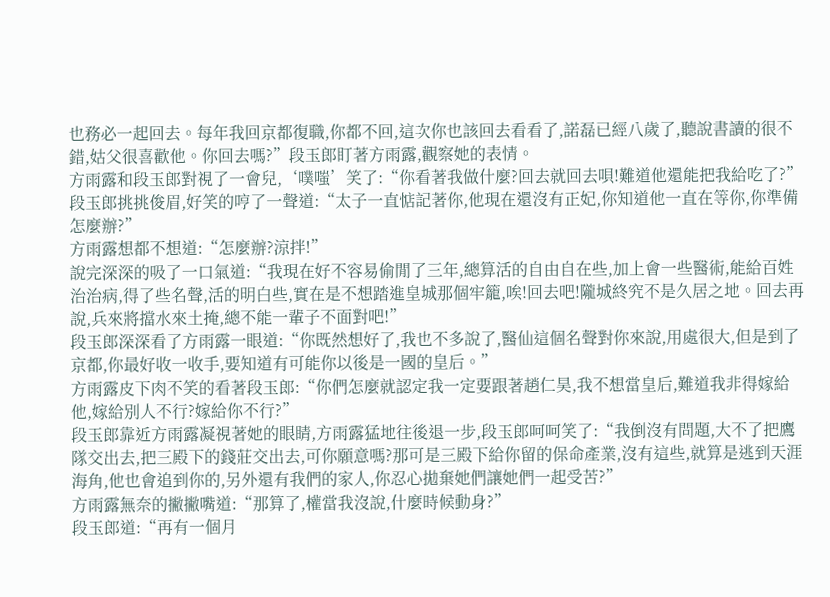也務必一起回去。每年我回京都復職,你都不回,這次你也該回去看看了,諾磊已經八歲了,聽說書讀的很不錯,姑父很喜歡他。你回去嗎?”段玉郎盯著方雨露,觀察她的表情。
方雨露和段玉郎對視了一會兒,‘噗嗤’笑了:“你看著我做什麼?回去就回去唄!難道他還能把我給吃了?”
段玉郎挑挑俊眉,好笑的哼了一聲道:“太子一直惦記著你,他現在還沒有正妃,你知道他一直在等你,你準備怎麼辦?”
方雨露想都不想道:“怎麼辦?涼拌!”
說完深深的吸了一口氣道:“我現在好不容易偷閒了三年,總算活的自由自在些,加上會一些醫術,能給百姓治治病,得了些名聲,活的明白些,實在是不想踏進皇城那個牢籠,唉!回去吧!隴城終究不是久居之地。回去再說,兵來將擋水來土掩,總不能一輩子不面對吧!”
段玉郎深深看了方雨露一眼道:“你既然想好了,我也不多說了,醫仙這個名聲對你來說,用處很大,但是到了京都,你最好收一收手,要知道有可能你以後是一國的皇后。”
方雨露皮下肉不笑的看著段玉郎:“你們怎麼就認定我一定要跟著趙仁昊,我不想當皇后,難道我非得嫁給他,嫁給別人不行?嫁給你不行?”
段玉郎靠近方雨露凝視著她的眼睛,方雨露猛地往後退一步,段玉郎呵呵笑了:“我倒沒有問題,大不了把鷹隊交出去,把三殿下的錢莊交出去,可你願意嗎?那可是三殿下給你留的保命產業,沒有這些,就算是逃到天涯海角,他也會追到你的,另外還有我們的家人,你忍心拋棄她們讓她們一起受苦?”
方雨露無奈的撇撇嘴道:“那算了,權當我沒說,什麼時候動身?”
段玉郎道:“再有一個月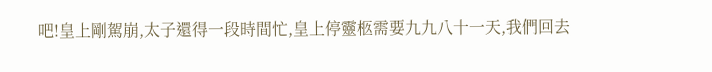吧!皇上剛駕崩,太子還得一段時間忙,皇上停靈柩需要九九八十一天,我們回去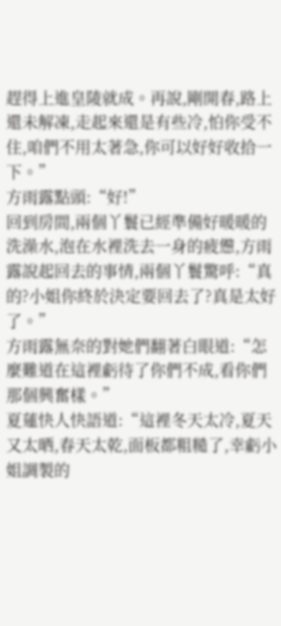趕得上進皇陵就成。再說,剛開春,路上還未解凍,走起來還是有些冷,怕你受不住,咱們不用太著急,你可以好好收拾一下。”
方雨露點頭:“好!”
回到房間,兩個丫鬟已經準備好暖暖的洗澡水,泡在水裡洗去一身的疲憊,方雨露說起回去的事情,兩個丫鬟驚呼:“真的?小姐你終於決定要回去了?真是太好了。”
方雨露無奈的對她們翻著白眼道:“怎麼難道在這裡虧待了你們不成,看你們那個興奮樣。”
夏蓮快人快語道:“這裡冬天太冷,夏天又太晒,春天太乾,面板都粗糙了,幸虧小姐調製的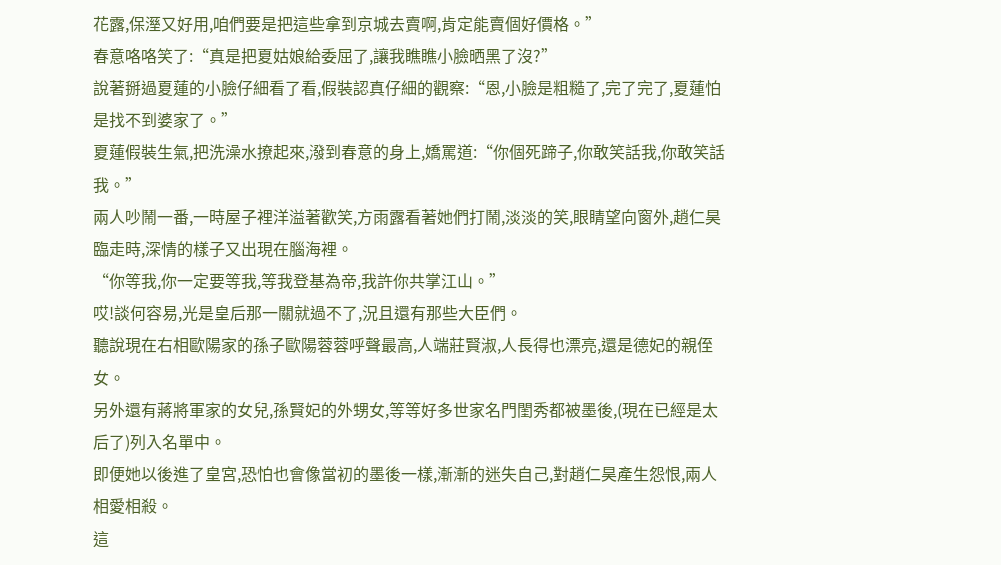花露,保溼又好用,咱們要是把這些拿到京城去賣啊,肯定能賣個好價格。”
春意咯咯笑了:“真是把夏姑娘給委屈了,讓我瞧瞧小臉晒黑了沒?”
說著掰過夏蓮的小臉仔細看了看,假裝認真仔細的觀察:“恩,小臉是粗糙了,完了完了,夏蓮怕是找不到婆家了。”
夏蓮假裝生氣,把洗澡水撩起來,潑到春意的身上,嬌罵道:“你個死蹄子,你敢笑話我,你敢笑話我。”
兩人吵鬧一番,一時屋子裡洋溢著歡笑,方雨露看著她們打鬧,淡淡的笑,眼睛望向窗外,趙仁昊臨走時,深情的樣子又出現在腦海裡。
“你等我,你一定要等我,等我登基為帝,我許你共掌江山。”
哎!談何容易,光是皇后那一關就過不了,況且還有那些大臣們。
聽說現在右相歐陽家的孫子歐陽蓉蓉呼聲最高,人端莊賢淑,人長得也漂亮,還是德妃的親侄女。
另外還有蔣將軍家的女兒,孫賢妃的外甥女,等等好多世家名門閨秀都被墨後,(現在已經是太后了)列入名單中。
即便她以後進了皇宮,恐怕也會像當初的墨後一樣,漸漸的迷失自己,對趙仁昊產生怨恨,兩人相愛相殺。
這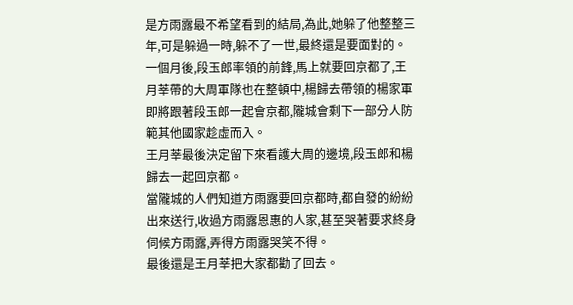是方雨露最不希望看到的結局,為此,她躲了他整整三年,可是躲過一時,躲不了一世,最終還是要面對的。
一個月後,段玉郎率領的前鋒,馬上就要回京都了,王月莘帶的大周軍隊也在整頓中,楊歸去帶領的楊家軍即將跟著段玉郎一起會京都,隴城會剩下一部分人防範其他國家趁虛而入。
王月莘最後決定留下來看護大周的邊境,段玉郎和楊歸去一起回京都。
當隴城的人們知道方雨露要回京都時,都自發的紛紛出來送行,收過方雨露恩惠的人家,甚至哭著要求終身伺候方雨露,弄得方雨露哭笑不得。
最後還是王月莘把大家都勸了回去。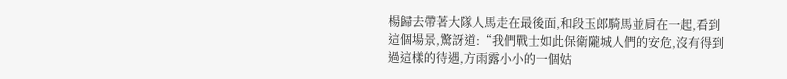楊歸去帶著大隊人馬走在最後面,和段玉郎騎馬並肩在一起,看到這個場景,驚訝道:“我們戰士如此保衛隴城人們的安危,沒有得到過這樣的待遇,方雨露小小的一個姑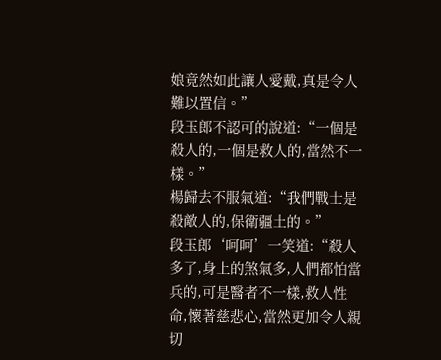娘竟然如此讓人愛戴,真是令人難以置信。”
段玉郎不認可的說道:“一個是殺人的,一個是救人的,當然不一樣。”
楊歸去不服氣道:“我們戰士是殺敵人的,保衛疆土的。”
段玉郎‘呵呵’一笑道:“殺人多了,身上的煞氣多,人們都怕當兵的,可是醫者不一樣,救人性命,懷著慈悲心,當然更加令人親切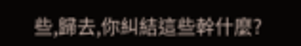些,歸去,你糾結這些幹什麼?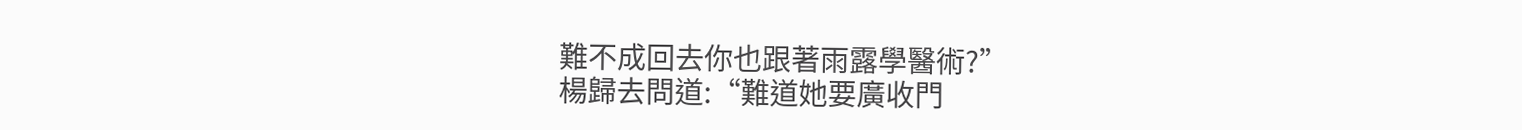難不成回去你也跟著雨露學醫術?”
楊歸去問道:“難道她要廣收門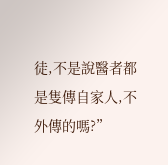徒,不是說醫者都是隻傳自家人,不外傳的嗎?”